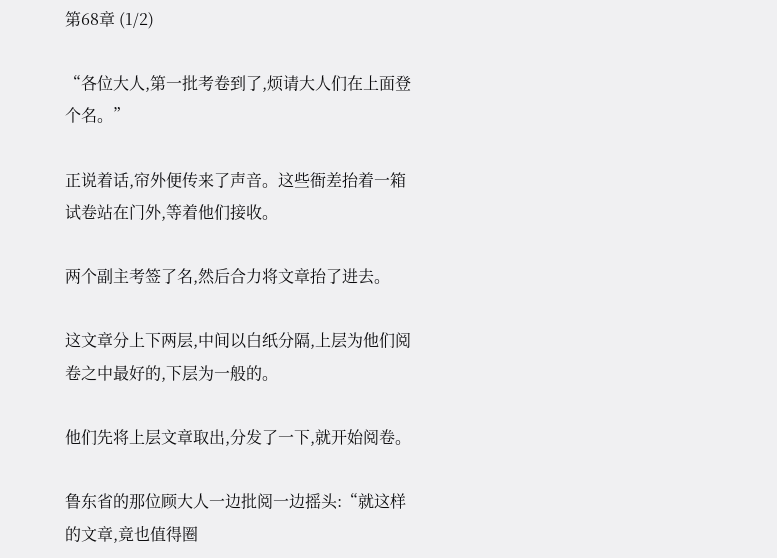第68章 (1/2)

“各位大人,第一批考卷到了,烦请大人们在上面登个名。”

正说着话,帘外便传来了声音。这些衙差抬着一箱试卷站在门外,等着他们接收。

两个副主考签了名,然后合力将文章抬了进去。

这文章分上下两层,中间以白纸分隔,上层为他们阅卷之中最好的,下层为一般的。

他们先将上层文章取出,分发了一下,就开始阅卷。

鲁东省的那位顾大人一边批阅一边摇头:“就这样的文章,竟也值得圈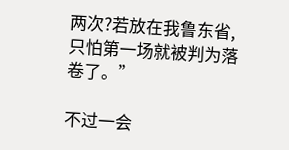两次?若放在我鲁东省,只怕第一场就被判为落卷了。”

不过一会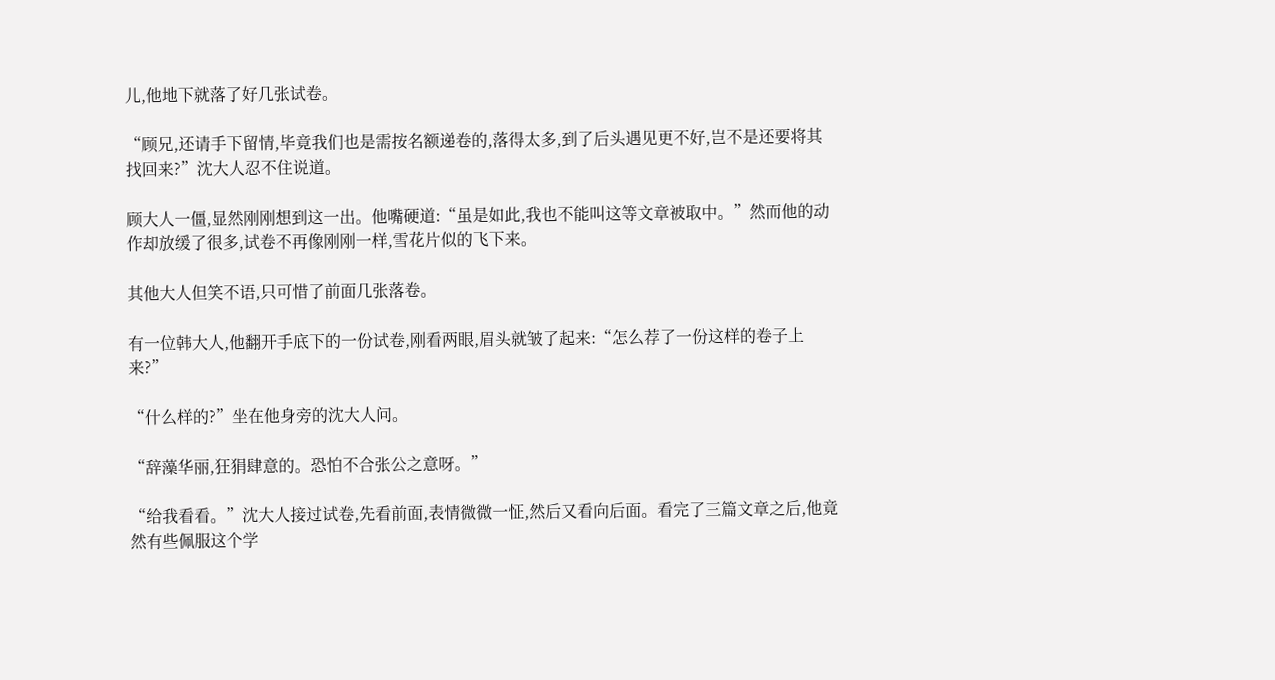儿,他地下就落了好几张试卷。

“顾兄,还请手下留情,毕竟我们也是需按名额递卷的,落得太多,到了后头遇见更不好,岂不是还要将其找回来?”沈大人忍不住说道。

顾大人一僵,显然刚刚想到这一出。他嘴硬道:“虽是如此,我也不能叫这等文章被取中。”然而他的动作却放缓了很多,试卷不再像刚刚一样,雪花片似的飞下来。

其他大人但笑不语,只可惜了前面几张落卷。

有一位韩大人,他翻开手底下的一份试卷,刚看两眼,眉头就皱了起来:“怎么荐了一份这样的卷子上来?”

“什么样的?”坐在他身旁的沈大人问。

“辞藻华丽,狂狷肆意的。恐怕不合张公之意呀。”

“给我看看。”沈大人接过试卷,先看前面,表情微微一怔,然后又看向后面。看完了三篇文章之后,他竟然有些佩服这个学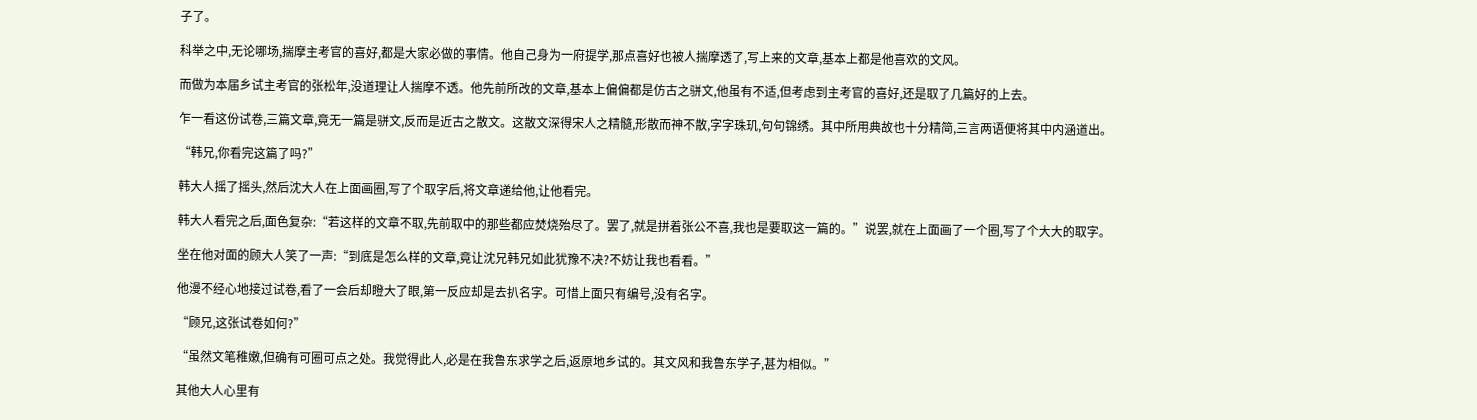子了。

科举之中,无论哪场,揣摩主考官的喜好,都是大家必做的事情。他自己身为一府提学,那点喜好也被人揣摩透了,写上来的文章,基本上都是他喜欢的文风。

而做为本届乡试主考官的张松年,没道理让人揣摩不透。他先前所改的文章,基本上偏偏都是仿古之骈文,他虽有不适,但考虑到主考官的喜好,还是取了几篇好的上去。

乍一看这份试卷,三篇文章,竟无一篇是骈文,反而是近古之散文。这散文深得宋人之精髓,形散而神不散,字字珠玑,句句锦绣。其中所用典故也十分精简,三言两语便将其中内涵道出。

“韩兄,你看完这篇了吗?”

韩大人摇了摇头,然后沈大人在上面画圈,写了个取字后,将文章递给他,让他看完。

韩大人看完之后,面色复杂:“若这样的文章不取,先前取中的那些都应焚烧殆尽了。罢了,就是拼着张公不喜,我也是要取这一篇的。”说罢,就在上面画了一个圈,写了个大大的取字。

坐在他对面的顾大人笑了一声:“到底是怎么样的文章,竟让沈兄韩兄如此犹豫不决?不妨让我也看看。”

他漫不经心地接过试卷,看了一会后却瞪大了眼,第一反应却是去扒名字。可惜上面只有编号,没有名字。

“顾兄,这张试卷如何?”

“虽然文笔稚嫩,但确有可圈可点之处。我觉得此人,必是在我鲁东求学之后,返原地乡试的。其文风和我鲁东学子,甚为相似。”

其他大人心里有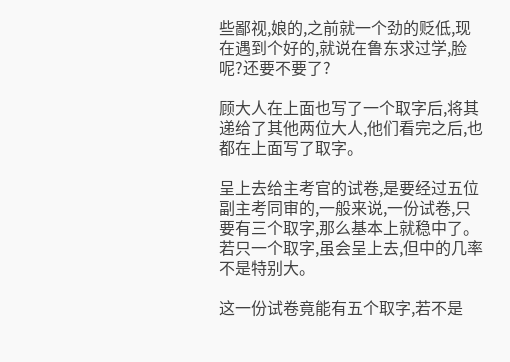些鄙视,娘的,之前就一个劲的贬低,现在遇到个好的,就说在鲁东求过学,脸呢?还要不要了?

顾大人在上面也写了一个取字后,将其递给了其他两位大人,他们看完之后,也都在上面写了取字。

呈上去给主考官的试卷,是要经过五位副主考同审的,一般来说,一份试卷,只要有三个取字,那么基本上就稳中了。若只一个取字,虽会呈上去,但中的几率不是特别大。

这一份试卷竟能有五个取字,若不是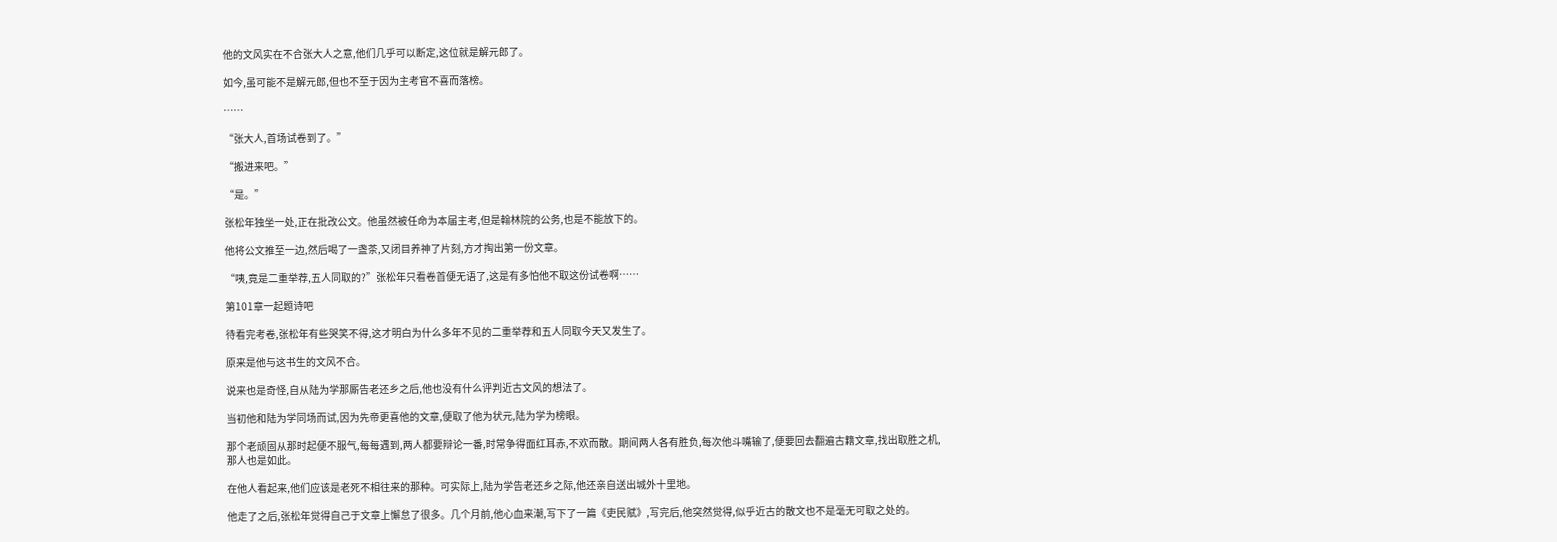他的文风实在不合张大人之意,他们几乎可以断定,这位就是解元郎了。

如今,虽可能不是解元郎,但也不至于因为主考官不喜而落榜。

……

“张大人,首场试卷到了。”

“搬进来吧。”

“是。”

张松年独坐一处,正在批改公文。他虽然被任命为本届主考,但是翰林院的公务,也是不能放下的。

他将公文推至一边,然后喝了一盏茶,又闭目养神了片刻,方才掏出第一份文章。

“咦,竟是二重举荐,五人同取的?”张松年只看卷首便无语了,这是有多怕他不取这份试卷啊……

第101章一起题诗吧

待看完考卷,张松年有些哭笑不得,这才明白为什么多年不见的二重举荐和五人同取今天又发生了。

原来是他与这书生的文风不合。

说来也是奇怪,自从陆为学那厮告老还乡之后,他也没有什么评判近古文风的想法了。

当初他和陆为学同场而试,因为先帝更喜他的文章,便取了他为状元,陆为学为榜眼。

那个老顽固从那时起便不服气,每每遇到,两人都要辩论一番,时常争得面红耳赤,不欢而散。期间两人各有胜负,每次他斗嘴输了,便要回去翻遍古籍文章,找出取胜之机,那人也是如此。

在他人看起来,他们应该是老死不相往来的那种。可实际上,陆为学告老还乡之际,他还亲自送出城外十里地。

他走了之后,张松年觉得自己于文章上懈怠了很多。几个月前,他心血来潮,写下了一篇《吏民赋》,写完后,他突然觉得,似乎近古的散文也不是毫无可取之处的。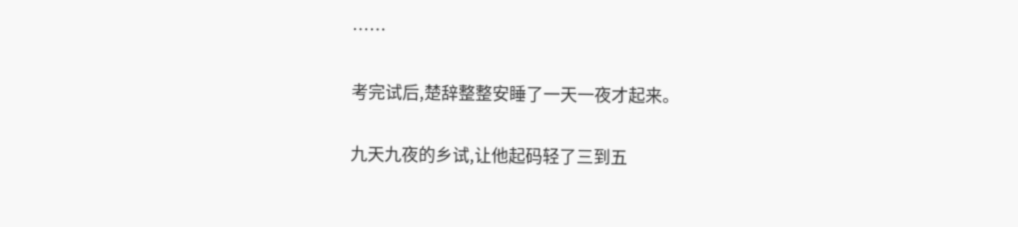……

考完试后,楚辞整整安睡了一天一夜才起来。

九天九夜的乡试,让他起码轻了三到五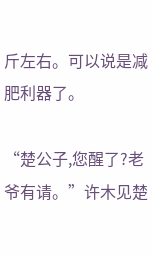斤左右。可以说是减肥利器了。

“楚公子,您醒了?老爷有请。”许木见楚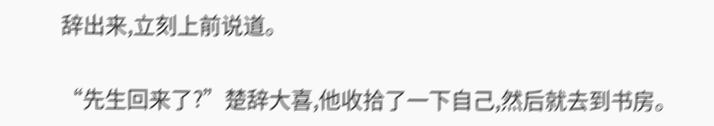辞出来,立刻上前说道。

“先生回来了?”楚辞大喜,他收拾了一下自己,然后就去到书房。